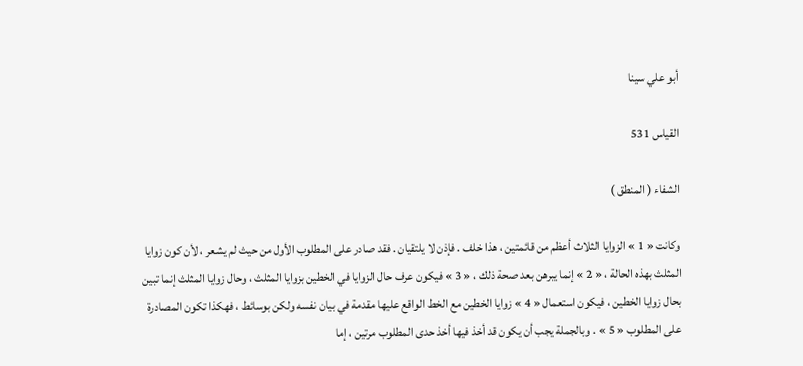أبو علي سينا

القياس 531

الشفاء ( المنطق )

وكانت « 1 » الزوايا الثلاث أعظم من قائمتين ، هذا خلف . فإذن لا يلتقيان . فقد صادر على المطلوب الأول من حيث لم يشعر ، لأن كون زوايا المثلث بهذه الحالة ، « 2 » إنما يبرهن بعد صحة ذلك ، « 3 » فيكون عرف حال الزوايا في الخطين بزوايا المثلث ، وحال زوايا المثلث إنما تبين بحال زوايا الخطين ، فيكون استعمال « 4 » زوايا الخطين مع الخط الواقع عليها مقدمة في بيان نفسه ولكن بوسائط ، فهكذا تكون المصادرة على المطلوب « 5 » . وبالجملة يجب أن يكون قد أخذ فيها أخذ حدى المطلوب مرتين ، إما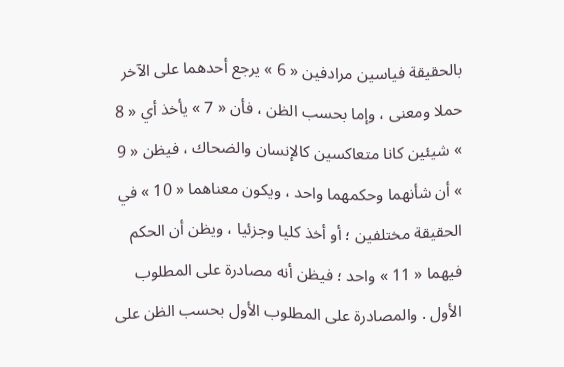بالحقيقة فياسين مرادفين « 6 » يرجع أحدهما على الآخر حملا ومعنى ، وإما بحسب الظن ، فأن « 7 » يأخذ أي « 8 » شيئين كانا متعاكسين كالإنسان والضحاك ، فيظن « 9 » أن شأنهما وحكمهما واحد ، ويكون معناهما « 10 » في الحقيقة مختلفين ؛ أو أخذ كليا وجزئيا ، ويظن أن الحكم فيهما « 11 » واحد ؛ فيظن أنه مصادرة على المطلوب الأول . والمصادرة على المطلوب الأول بحسب الظن على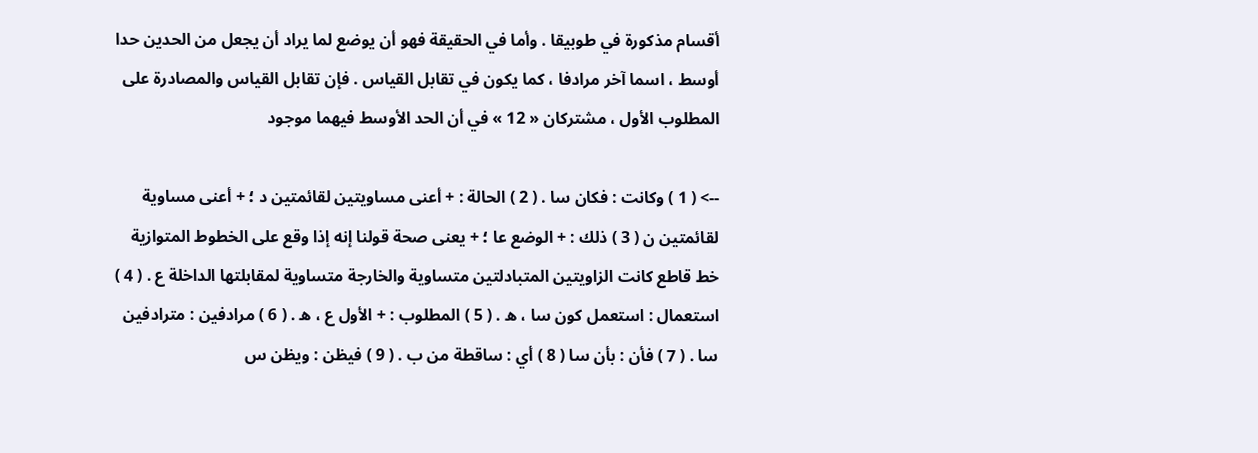أقسام مذكورة في طوبيقا . وأما في الحقيقة فهو أن يوضع لما يراد أن يجعل من الحدين حدا أوسط ، اسما آخر مرادفا ، كما يكون في تقابل القياس . فإن تقابل القياس والمصادرة على المطلوب الأول ، مشتركان « 12 » في أن الحد الأوسط فيهما موجود

--> ( 1 ) وكانت : فكان سا . ( 2 ) الحالة : + أعنى مساويتين لقائمتين د ؛ + أعنى مساوية لقائمتين ن ( 3 ) ذلك : + الوضع عا ؛ + يعنى صحة قولنا إنه إذا وقع على الخطوط المتوازية خط قاطع كانت الزاويتين المتبادلتين متساوية والخارجة متساوية لمقابلتها الداخلة ع . ( 4 ) استعمال : استعمل كون سا ، ه . ( 5 ) المطلوب : + الأول ع ، ه . ( 6 ) مرادفين : مترادفين سا . ( 7 ) فأن : بأن سا ( 8 ) أي : ساقطة من ب . ( 9 ) فيظن : ويظن س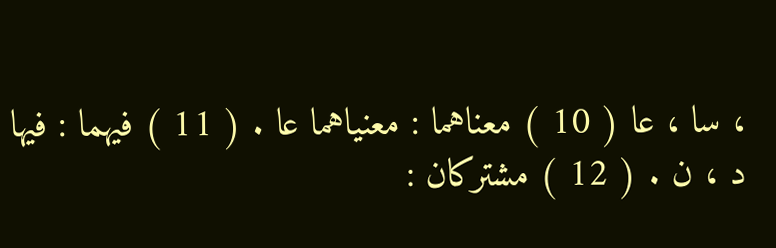، سا ، عا ( 10 ) معناهما : معنياهما عا . ( 11 ) فيهما : فيها د ، ن . ( 12 ) مشتركان :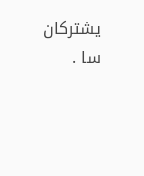يشتركان سا .